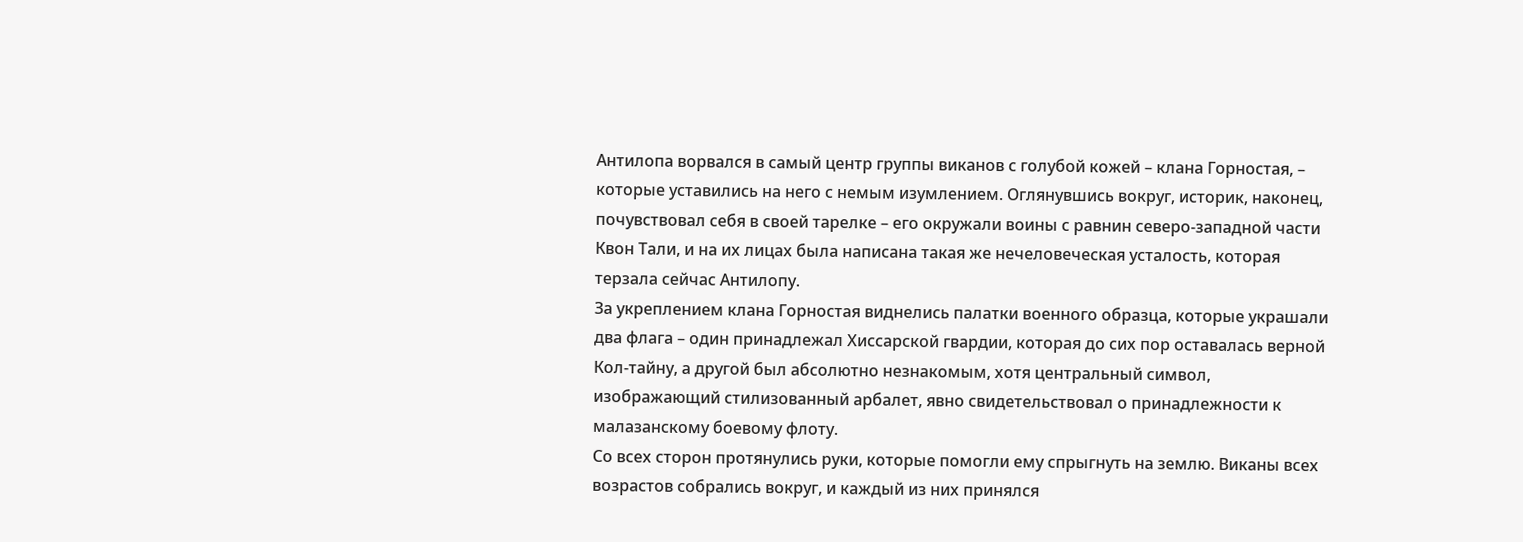Антилопа ворвался в самый центр группы виканов с голубой кожей – клана Горностая, – которые уставились на него с немым изумлением. Оглянувшись вокруг, историк, наконец, почувствовал себя в своей тарелке – его окружали воины с равнин северо-западной части Квон Тали, и на их лицах была написана такая же нечеловеческая усталость, которая терзала сейчас Антилопу.
За укреплением клана Горностая виднелись палатки военного образца, которые украшали два флага – один принадлежал Хиссарской гвардии, которая до сих пор оставалась верной Кол-тайну, а другой был абсолютно незнакомым, хотя центральный символ, изображающий стилизованный арбалет, явно свидетельствовал о принадлежности к малазанскому боевому флоту.
Со всех сторон протянулись руки, которые помогли ему спрыгнуть на землю. Виканы всех возрастов собрались вокруг, и каждый из них принялся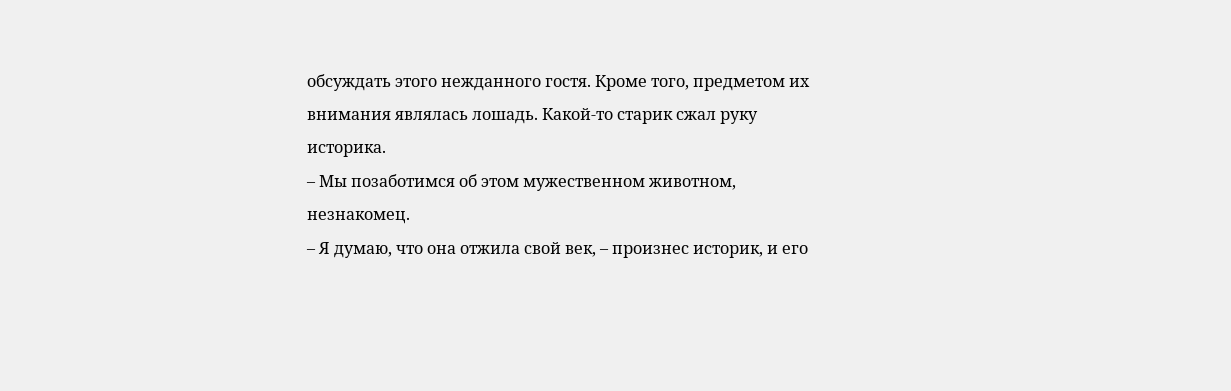обсуждать этого нежданного гостя. Кроме того, предметом их внимания являлась лошадь. Какой-то старик сжал руку историка.
– Мы позаботимся об этом мужественном животном, незнакомец.
– Я думаю, что она отжила свой век, – произнес историк, и его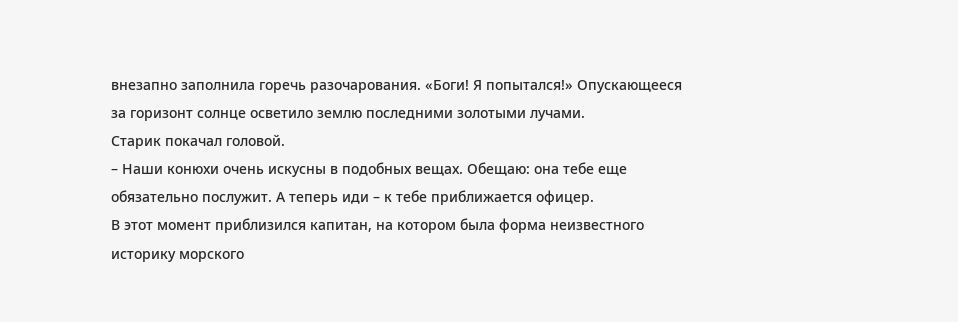внезапно заполнила горечь разочарования. «Боги! Я попытался!» Опускающееся за горизонт солнце осветило землю последними золотыми лучами.
Старик покачал головой.
– Наши конюхи очень искусны в подобных вещах. Обещаю: она тебе еще обязательно послужит. А теперь иди – к тебе приближается офицер.
В этот момент приблизился капитан, на котором была форма неизвестного историку морского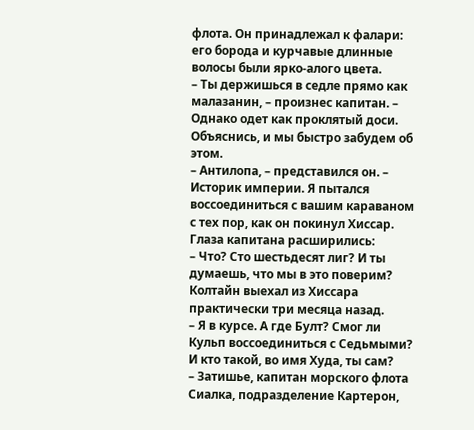флота. Он принадлежал к фалари: его борода и курчавые длинные волосы были ярко-алого цвета.
– Ты держишься в седле прямо как малазанин, – произнес капитан. – Однако одет как проклятый доси. Объяснись, и мы быстро забудем об этом.
– Антилопа, – представился он. – Историк империи. Я пытался воссоединиться с вашим караваном с тех пор, как он покинул Хиссар.
Глаза капитана расширились:
– Что? Сто шестьдесят лиг? И ты думаешь, что мы в это поверим? Колтайн выехал из Хиссара практически три месяца назад.
– Я в курсе. А где Булт? Смог ли Кульп воссоединиться с Седьмыми? И кто такой, во имя Худа, ты сам?
– Затишье, капитан морского флота Сиалка, подразделение Картерон,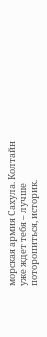морская армия Сахула. Колтайн уже ждет тебя – лучше поторопиться, историк.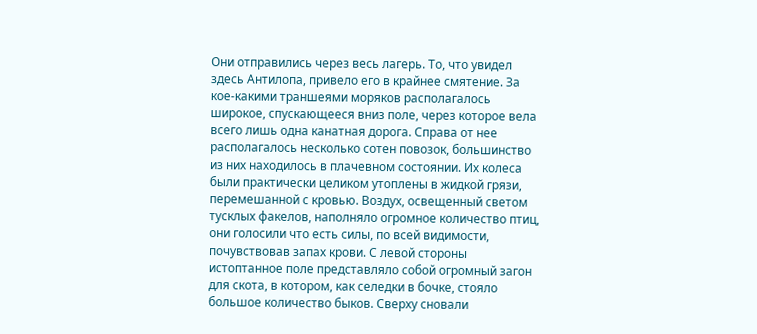Они отправились через весь лагерь. То, что увидел здесь Антилопа, привело его в крайнее смятение. За кое-какими траншеями моряков располагалось широкое, спускающееся вниз поле, через которое вела всего лишь одна канатная дорога. Справа от нее располагалось несколько сотен повозок, большинство из них находилось в плачевном состоянии. Их колеса были практически целиком утоплены в жидкой грязи, перемешанной с кровью. Воздух, освещенный светом тусклых факелов, наполняло огромное количество птиц, они голосили что есть силы, по всей видимости, почувствовав запах крови. С левой стороны истоптанное поле представляло собой огромный загон для скота, в котором, как селедки в бочке, стояло большое количество быков. Сверху сновали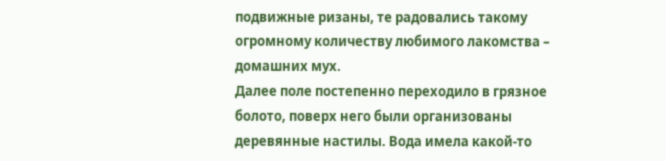подвижные ризаны, те радовались такому огромному количеству любимого лакомства – домашних мух.
Далее поле постепенно переходило в грязное болото, поверх него были организованы деревянные настилы. Вода имела какой-то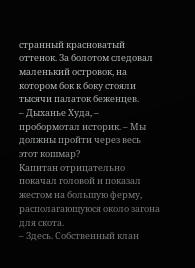странный красноватый оттенок. За болотом следовал маленький островок, на котором бок к боку стояли тысячи палаток беженцев.
– Дыханье Худа, – пробормотал историк. – Мы должны пройти через весь этот кошмар?
Капитан отрицательно покачал головой и показал жестом на большую ферму, располагающуюся около загона для скота.
– Здесь. Собственный клан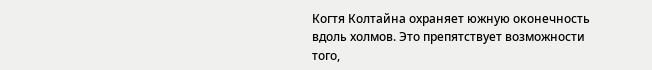Когтя Колтайна охраняет южную оконечность вдоль холмов. Это препятствует возможности того,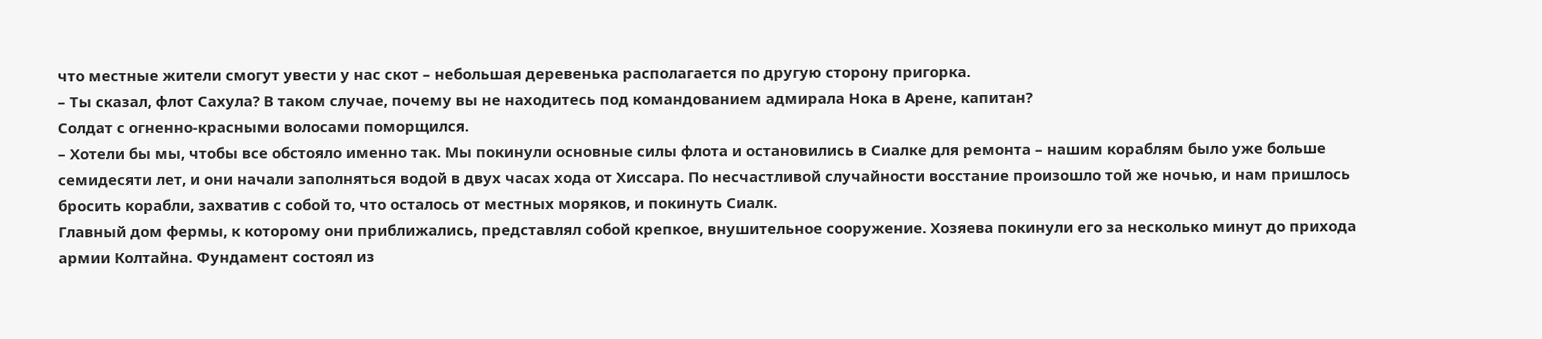что местные жители смогут увести у нас скот – небольшая деревенька располагается по другую сторону пригорка.
– Ты сказал, флот Сахула? В таком случае, почему вы не находитесь под командованием адмирала Нока в Арене, капитан?
Солдат с огненно-красными волосами поморщился.
– Хотели бы мы, чтобы все обстояло именно так. Мы покинули основные силы флота и остановились в Сиалке для ремонта – нашим кораблям было уже больше семидесяти лет, и они начали заполняться водой в двух часах хода от Хиссара. По несчастливой случайности восстание произошло той же ночью, и нам пришлось бросить корабли, захватив с собой то, что осталось от местных моряков, и покинуть Сиалк.
Главный дом фермы, к которому они приближались, представлял собой крепкое, внушительное сооружение. Хозяева покинули его за несколько минут до прихода армии Колтайна. Фундамент состоял из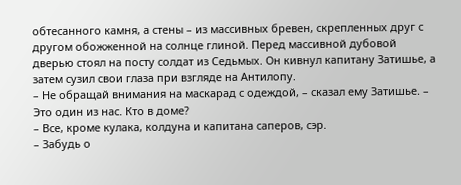обтесанного камня, а стены – из массивных бревен, скрепленных друг с другом обожженной на солнце глиной. Перед массивной дубовой дверью стоял на посту солдат из Седьмых. Он кивнул капитану Затишье, а затем сузил свои глаза при взгляде на Антилопу.
– Не обращай внимания на маскарад с одеждой, – сказал ему Затишье. – Это один из нас. Кто в доме?
– Все, кроме кулака, колдуна и капитана саперов, сэр.
– Забудь о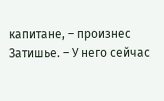капитане, – произнес Затишье. – У него сейчас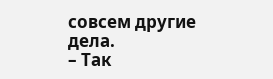совсем другие дела.
– Так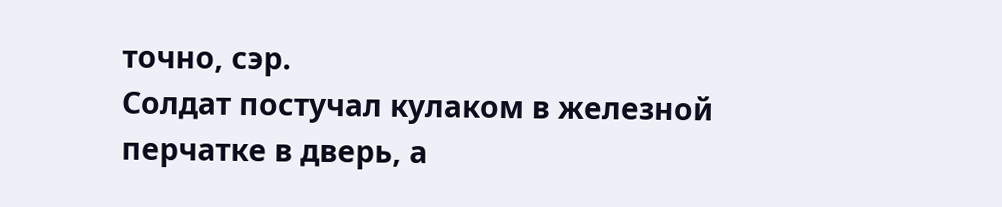точно, сэр.
Солдат постучал кулаком в железной перчатке в дверь, а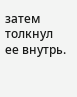затем толкнул ее внутрь.